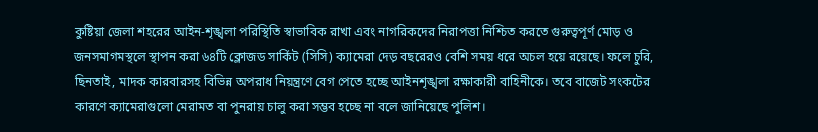কুষ্টিয়া জেলা শহরের আইন-শৃঙ্খলা পরিস্থিতি স্বাভাবিক রাখা এবং নাগরিকদের নিরাপত্তা নিশ্চিত করতে গুরুত্বপূর্ণ মোড় ও জনসমাগমস্থলে স্থাপন করা ৬৪টি ক্লোজড সার্কিট (সিসি) ক্যামেরা দেড় বছরেরও বেশি সময় ধরে অচল হয়ে রয়েছে। ফলে চুরি, ছিনতাই, মাদক কারবারসহ বিভিন্ন অপরাধ নিয়ন্ত্রণে বেগ পেতে হচ্ছে আইনশৃঙ্খলা রক্ষাকারী বাহিনীকে। তবে বাজেট সংকটের কারণে ক্যামেরাগুলো মেরামত বা পুনরায় চালু করা সম্ভব হচ্ছে না বলে জানিয়েছে পুলিশ।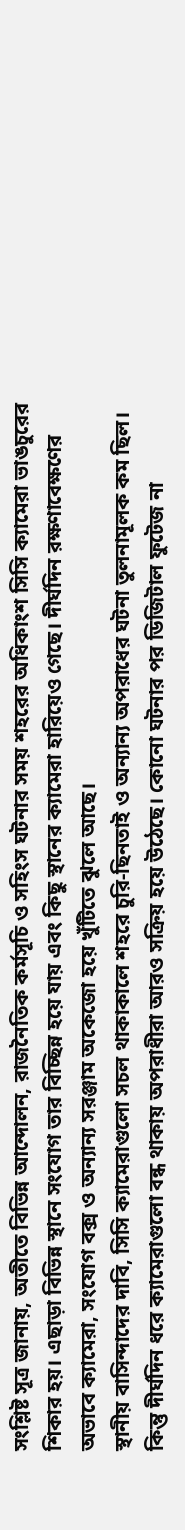সংশ্লিষ্ট সূত্র জানায়, অতীতে বিভিন্ন আন্দোলন, রাজনৈতিক কর্মসূচি ও সহিংস ঘটনার সময় শহরের অধিকাংশ সিসি ক্যামেরা ভাঙচুরের শিকার হয়। এছাড়া বিভিন্ন স্থানে সংযোগ তার বিচ্ছিন্ন হয়ে যায় এবং কিছু স্থানের ক্যামেরা হারিয়েও গেছে। দীর্ঘদিন রক্ষণাবেক্ষণের অভাবে ক্যামেরা, সংযোগ বক্স ও অন্যান্য সরঞ্জাম অকেজো হয়ে খুঁটিতে ঝুলে আছে।
স্থানীয় বাসিন্দাদের দাবি, সিসি ক্যামেরাগুলো সচল থাকাকালে শহরে চুরি-ছিনতাই ও অন্যান্য অপরাধের ঘটনা তুলনামূলক কম ছিল। কিন্তু দীর্ঘদিন ধরে ক্যামেরাগুলো বন্ধ থাকায় অপরাধীরা আরও সক্রিয় হয়ে উঠেছে। কোনো ঘটনার পর ডিজিটাল ফুটেজ না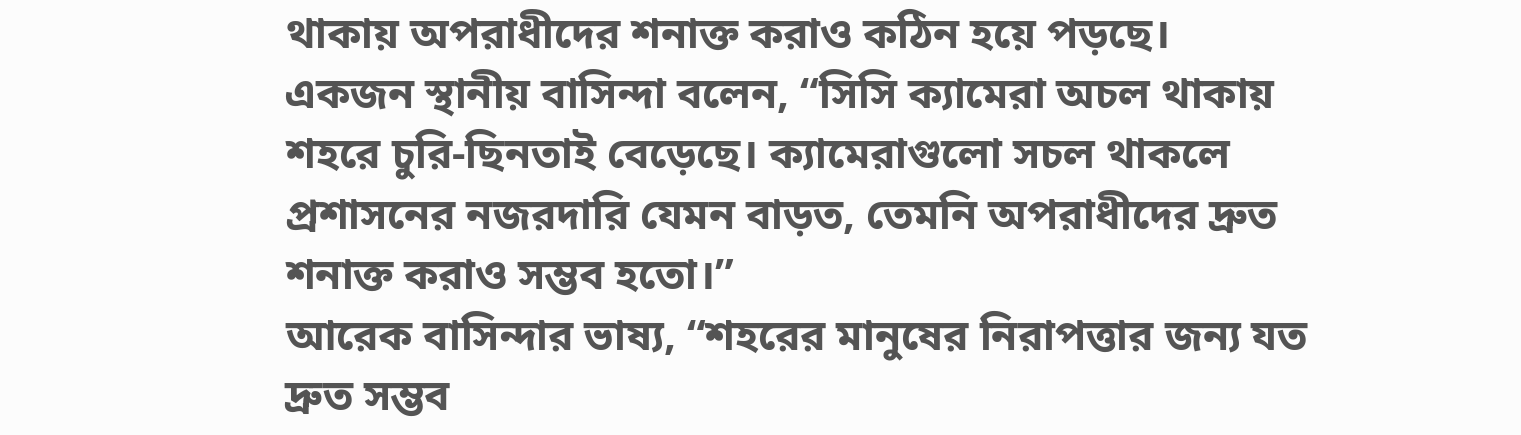থাকায় অপরাধীদের শনাক্ত করাও কঠিন হয়ে পড়ছে।
একজন স্থানীয় বাসিন্দা বলেন, “সিসি ক্যামেরা অচল থাকায় শহরে চুরি-ছিনতাই বেড়েছে। ক্যামেরাগুলো সচল থাকলে প্রশাসনের নজরদারি যেমন বাড়ত, তেমনি অপরাধীদের দ্রুত শনাক্ত করাও সম্ভব হতো।”
আরেক বাসিন্দার ভাষ্য, “শহরের মানুষের নিরাপত্তার জন্য যত দ্রুত সম্ভব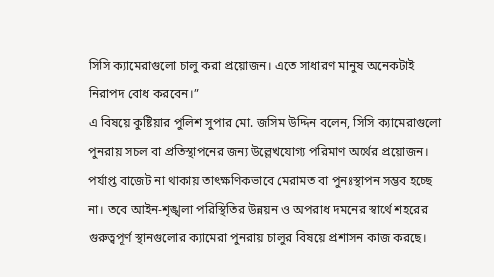সিসি ক্যামেরাগুলো চালু করা প্রয়োজন। এতে সাধারণ মানুষ অনেকটাই নিরাপদ বোধ করবেন।”
এ বিষয়ে কুষ্টিয়ার পুলিশ সুপার মো. জসিম উদ্দিন বলেন, সিসি ক্যামেরাগুলো পুনরায় সচল বা প্রতিস্থাপনের জন্য উল্লেখযোগ্য পরিমাণ অর্থের প্রয়োজন। পর্যাপ্ত বাজেট না থাকায় তাৎক্ষণিকভাবে মেরামত বা পুনঃস্থাপন সম্ভব হচ্ছে না। তবে আইন-শৃঙ্খলা পরিস্থিতির উন্নয়ন ও অপরাধ দমনের স্বার্থে শহরের গুরুত্বপূর্ণ স্থানগুলোর ক্যামেরা পুনরায় চালুর বিষয়ে প্রশাসন কাজ করছে।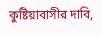কুষ্টিয়াবাসীর দাবি,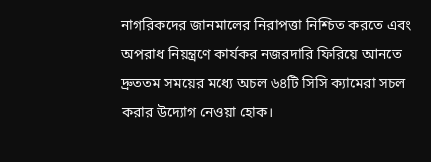নাগরিকদের জানমালের নিরাপত্তা নিশ্চিত করতে এবং অপরাধ নিয়ন্ত্রণে কার্যকর নজরদারি ফিরিয়ে আনতে দ্রুততম সময়ের মধ্যে অচল ৬৪টি সিসি ক্যামেরা সচল করার উদ্যোগ নেওয়া হোক।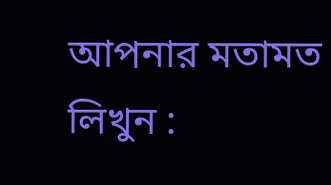আপনার মতামত লিখুন :